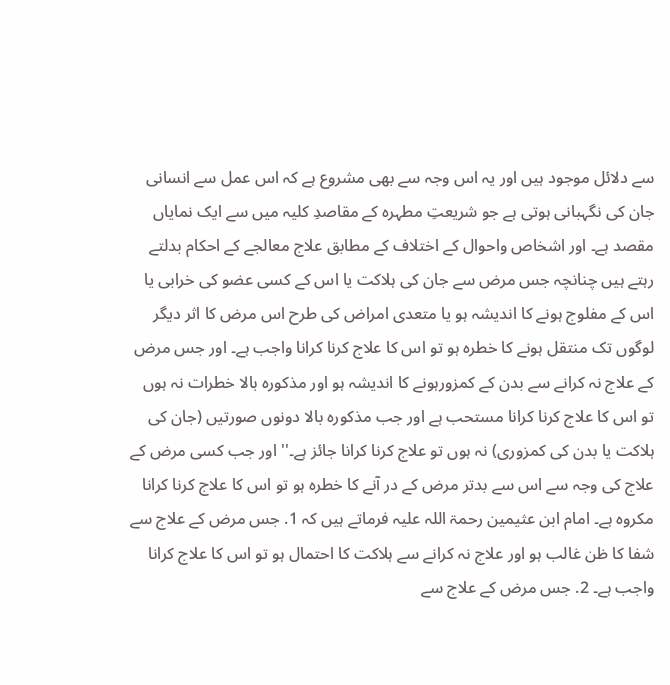سے دلائل موجود ہیں اور یہ اس وجہ سے بھی مشروع ہے کہ اس عمل سے انسانی جان کی نگہبانی ہوتی ہے جو شریعتِ مطہرہ کے مقاصدِ کلیہ میں سے ایک نمایاں مقصد ہے۔ اور اشخاص واحوال کے اختلاف کے مطابق علاج معالجے کے احکام بدلتے رہتے ہیں چنانچہ جس مرض سے جان کی ہلاکت یا اس کے کسی عضو کی خرابی یا اس کے مفلوج ہونے کا اندیشہ ہو یا متعدی امراض کی طرح اس مرض کا اثر دیگر لوگوں تک منتقل ہونے کا خطرہ ہو تو اس کا علاج کرنا کرانا واجب ہے۔ اور جس مرض کے علاج نہ کرانے سے بدن کے کمزورہونے کا اندیشہ ہو اور مذکورہ بالا خطرات نہ ہوں تو اس کا علاج کرنا کرانا مستحب ہے اور جب مذکورہ بالا دونوں صورتیں (جان کی ہلاکت یا بدن کی کمزوری) نہ ہوں تو علاج کرنا کرانا جائز ہے۔'' اور جب کسی مرض کے علاج کی وجہ سے اس سے بدتر مرض کے در آنے کا خطرہ ہو تو اس کا علاج کرنا کرانا مکروہ ہے۔ امام ابن عثیمین رحمۃ اللہ علیہ فرماتے ہیں کہ 1. جس مرض کے علاج سے شفا کا ظن غالب ہو اور علاج نہ کرانے سے ہلاکت کا احتمال ہو تو اس کا علاج کرانا واجب ہے۔ 2. جس مرض کے علاج سے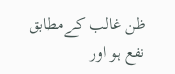ظن غالب کےمطابق نفع ہو اور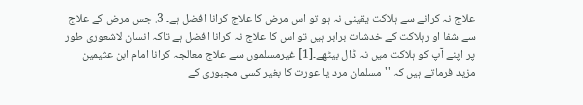علاج نہ کرانے سے ہلاکت یقینی نہ ہو تو اس مرض کا علاج کرانا افضل ہے۔ 3. جس مرض کے علاج سے شفا او رہلاکت کے خدشات برابر ہیں تو اس کا علاج نہ کرانا افضل ہے تاکہ انسان لاشعوری طور پر اپنے آپ کو ہلاکت میں نہ ڈال بیٹھے۔[1] غیرمسلموں سے علاج معالجہ کرانا امام ابن عثیمین مزید فرماتے ہیں کہ ''مسلمان مرد یا عورت کا بغیر کسی مجبوری کے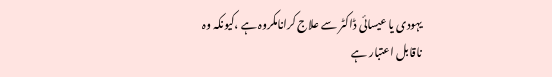یہودی یا عیسائی ڈاکٹر سے علاج کرانامکروہ ہے ،کیونکہ وہ ناقابل اعتبار ہے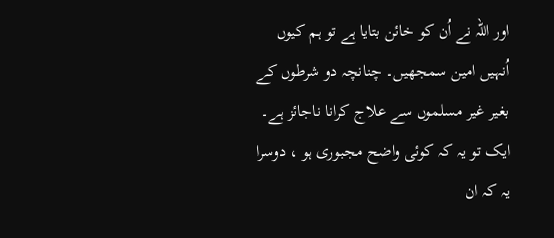اور اللہ نے اُن کو خائن بتایا ہے تو ہم کیوں اُنہیں امین سمجھیں۔ چنانچہ دو شرطوں کے بغیر غیر مسلموں سے علاج کرانا ناجائز ہے۔ ایک تو یہ کہ کوئی واضح مجبوری ہو ، دوسرا یہ کہ ان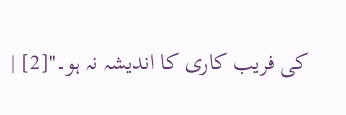کی فریب کاری کا اندیشہ نہ ہو۔''[2] |